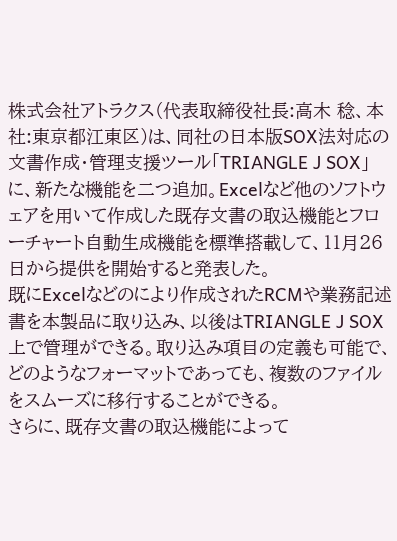株式会社アトラクス(代表取締役社長:高木 稔、本社:東京都江東区)は、同社の日本版SOX法対応の文書作成・管理支援ツール「TRIANGLE J SOX」に、新たな機能を二つ追加。Excelなど他のソフトウェアを用いて作成した既存文書の取込機能とフローチャート自動生成機能を標準搭載して、11月26日から提供を開始すると発表した。
既にExcelなどのにより作成されたRCMや業務記述書を本製品に取り込み、以後はTRIANGLE J SOX上で管理ができる。取り込み項目の定義も可能で、どのようなフォーマットであっても、複数のファイルをスムーズに移行することができる。
さらに、既存文書の取込機能によって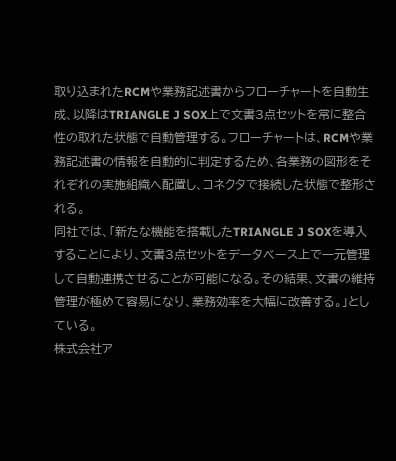取り込まれたRCMや業務記述書からフローチャートを自動生成、以降はTRIANGLE J SOX上で文書3点セットを常に整合性の取れた状態で自動管理する。フローチャートは、RCMや業務記述書の情報を自動的に判定するため、各業務の図形をそれぞれの実施組織へ配置し、コネクタで接続した状態で整形される。
同社では、「新たな機能を搭載したTRIANGLE J SOXを導入することにより、文書3点セットをデータベース上で一元管理して自動連携させることが可能になる。その結果、文書の維持管理が極めて容易になり、業務効率を大幅に改善する。」としている。
株式会社ア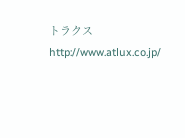トラクス
http://www.atlux.co.jp/